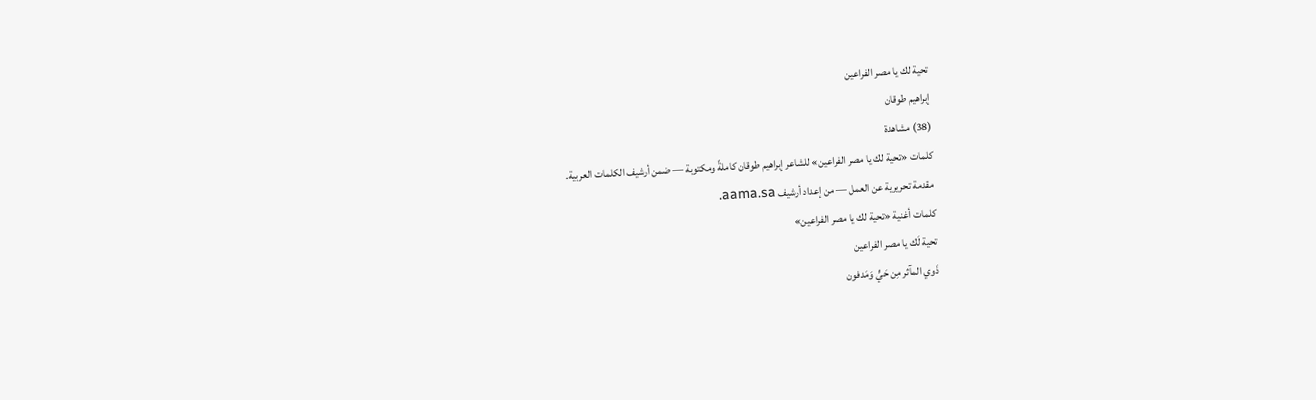تحية لك يا مصر الفراعين
إبراهيم طوقان
(38) مشاهدة
كلمات «تحية لك يا مصر الفراعين» للشاعر إبراهيم طوقان كاملةً ومكتوبة — ضمن أرشيف الكلمات العربية.
مقدمة تحريرية عن العمل — من إعداد أرشيف aama.sa.
كلمات أغنية «تحية لك يا مصر الفراعين»
تحية لَك يا مصر الفراعين
ذَوي المآثر مِن حَيٍّ وَمَدفون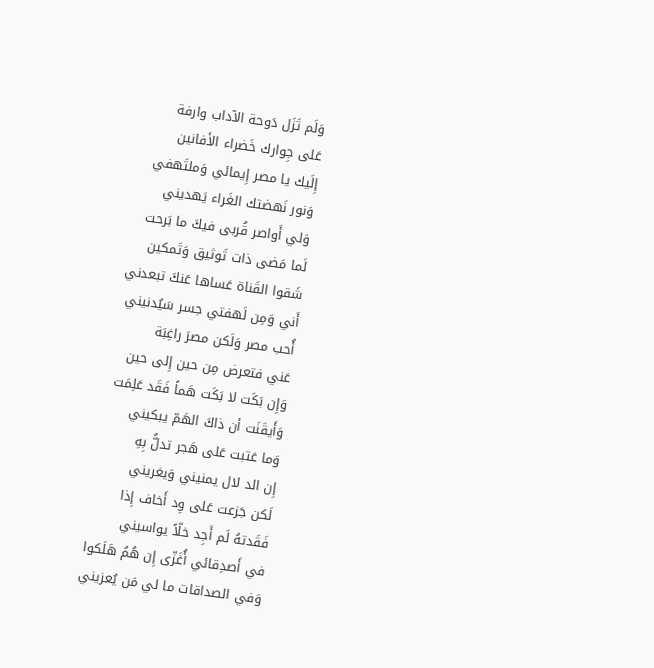وَلَم تَزَل دَوحة الآداب وارفة
عَلى جِوارك خَضراء الأفانين
إِلَيك يا مصر إِيمائي وَملتَهفي
وَنور نَهضتك الغَراء يَهديني
وَلي أَواصر قُربى فيكَ ما بَرحت
لَما مَضى ذات تَوثيق وَتَمكين
شَقوا القَناة عَساها عَنكَ تبعدني
أَني وَمِن لَهفتي جسر سَيُدنيني
أُحب مصر وَلَكن مصرَ راغِبَة
عَني فتعرض مِن حين إِلى حين
وَإِن بَكَت لا بَكَت هَماً فَقَد عَلِمَت
وَأَيقَنَت أن ذاكَ الهَمّ يبكيني
وَما عَتبت عَلى هَجر تدلُّ بِهِ
إِن الد لال يمنيني وَيغريني
لَكن جَزعت عَلى وِد أَخاف إِذا
فَقَدتهُ لَم أَجِد خلّاً يواسيني
في أَصدِقائي أُغَزّى إِن هُمُ هَلَكوا
وَفي الصداقات ما لي مَن يُعزيني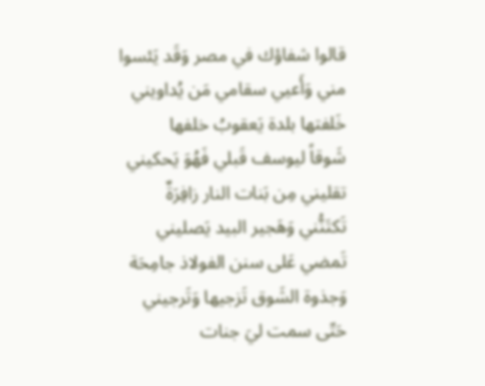قالوا شفاؤك في مصر وَقَد يَئسوا
مني وَأَعيي سقامي مَن يُداويني
خَلفتها بلدة يَعقوبُ خلفها
شَوقاً ليوسف قَبلي فَهُوَ يَحكيني
تقليني مِن بَنات النار زافِرَةٌ
تَكتَنُّني وَهَجير البيد يَصليني
تَمضي عَلى سنن الفولاذ جامِحَة
وَجذوة الشَوق تَزجيها وَتَرجيني
حَتّى سمت ليَ جنات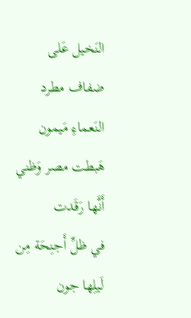النَخيل عَلى
ضفاف مطرد النَعماءِ مَيمون
هَبطت مصر وَظني أَنَّها رَقَدت
في ظلِّ أَجنِحَة مِن لَيلِها جون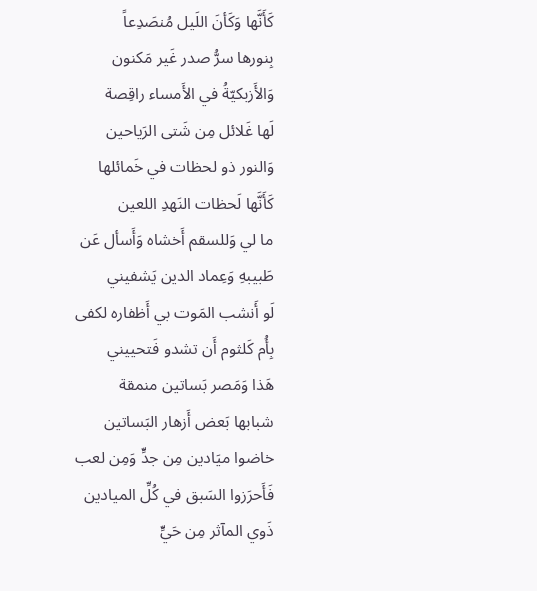كَأَنَّها وَكَأنَ اللَيل مُنصَدِعاً
بِنورها سرُّ صدر غَير مَكنون
وَالأَزبكيّةُ في الأَمساء راقِصة
لَها غَلائل مِن شَتى الرَياحين
وَالنور ذو لحظات في خَمائلها
كَأَنَّها لَحظات النَهدِ اللعين
ما لي وَللسقم أَخشاه وَأَسأل عَن
طَبيبهِ وَعِماد الدين يَشفيني
لَو أَنشب المَوت بي أَظفاره لكفى
بِأُم كَلثوم أَن تشدو فَتحييني
هَذا وَمَصر بَساتين منمقة
شبابها بَعض أَزهار البَساتين
خاضوا ميَادين مِن جدٍّ وَمِن لعب
فَأَحرَزوا السَبق في كُلِّ الميادين
ذَوي المآثر مِن حَيٍّ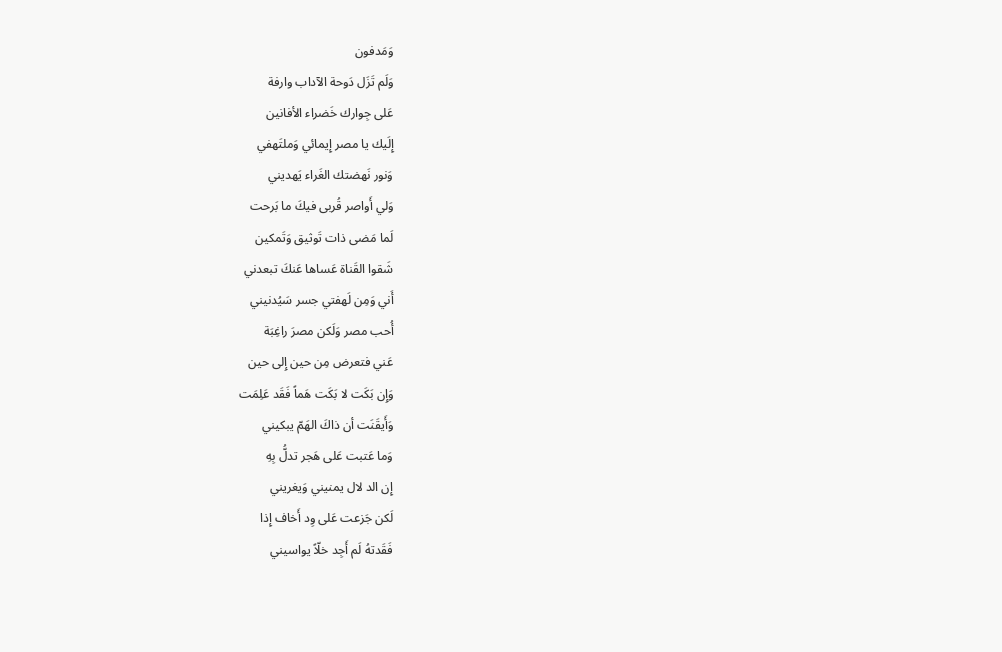وَمَدفون
وَلَم تَزَل دَوحة الآداب وارفة
عَلى جِوارك خَضراء الأفانين
إِلَيك يا مصر إِيمائي وَملتَهفي
وَنور نَهضتك الغَراء يَهديني
وَلي أَواصر قُربى فيكَ ما بَرحت
لَما مَضى ذات تَوثيق وَتَمكين
شَقوا القَناة عَساها عَنكَ تبعدني
أَني وَمِن لَهفتي جسر سَيُدنيني
أُحب مصر وَلَكن مصرَ راغِبَة
عَني فتعرض مِن حين إِلى حين
وَإِن بَكَت لا بَكَت هَماً فَقَد عَلِمَت
وَأَيقَنَت أن ذاكَ الهَمّ يبكيني
وَما عَتبت عَلى هَجر تدلُّ بِهِ
إِن الد لال يمنيني وَيغريني
لَكن جَزعت عَلى وِد أَخاف إِذا
فَقَدتهُ لَم أَجِد خلّاً يواسيني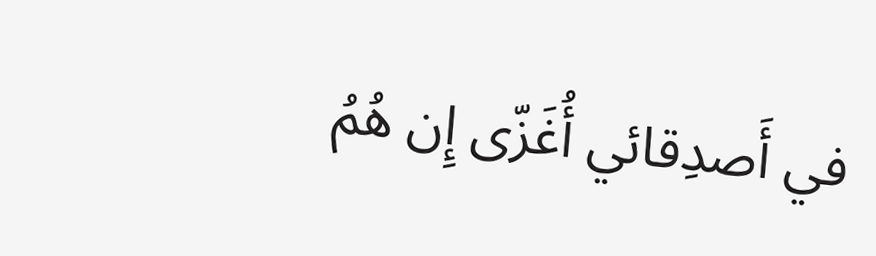في أَصدِقائي أُغَزّى إِن هُمُ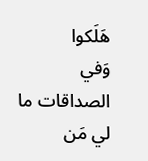هَلَكوا
وَفي الصداقات ما لي مَن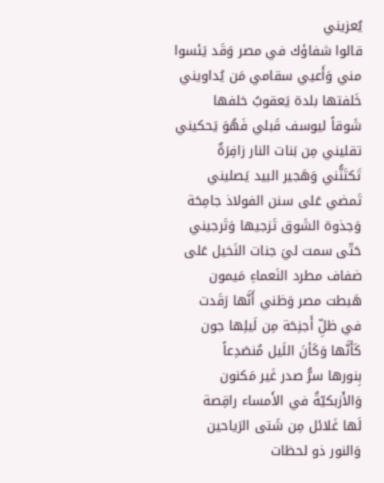يُعزيني
قالوا شفاؤك في مصر وَقَد يَئسوا
مني وَأَعيي سقامي مَن يُداويني
خَلفتها بلدة يَعقوبُ خلفها
شَوقاً ليوسف قَبلي فَهُوَ يَحكيني
تقليني مِن بَنات النار زافِرَةٌ
تَكتَنُّني وَهَجير البيد يَصليني
تَمضي عَلى سنن الفولاذ جامِحَة
وَجذوة الشَوق تَزجيها وَتَرجيني
حَتّى سمت ليَ جنات النَخيل عَلى
ضفاف مطرد النَعماءِ مَيمون
هَبطت مصر وَظني أَنَّها رَقَدت
في ظلِّ أَجنِحَة مِن لَيلِها جون
كَأَنَّها وَكَأنَ اللَيل مُنصَدِعاً
بِنورها سرُّ صدر غَير مَكنون
وَالأَزبكيّةُ في الأَمساء راقِصة
لَها غَلائل مِن شَتى الرَياحين
وَالنور ذو لحظات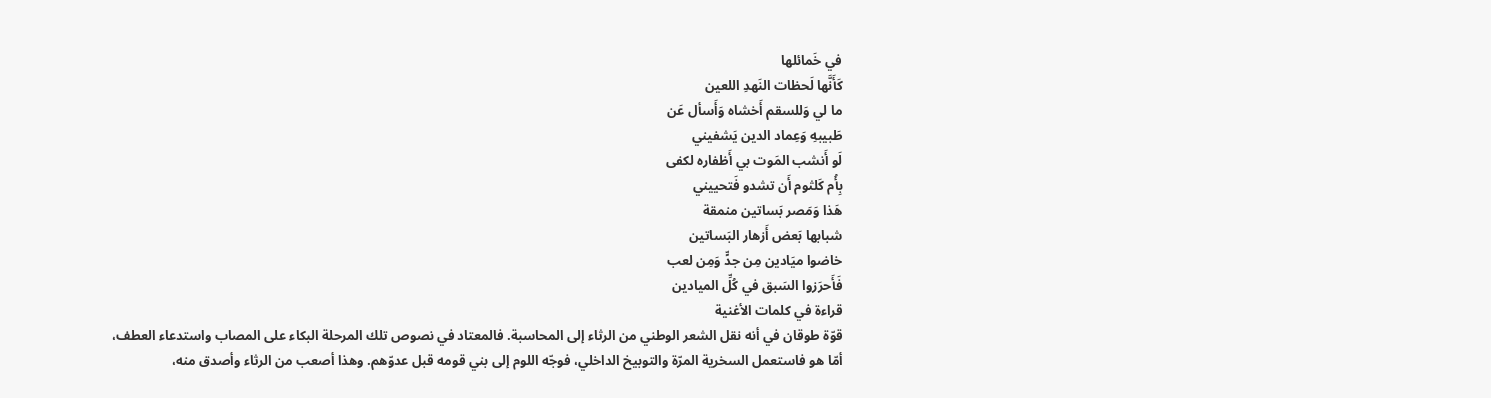في خَمائلها
كَأَنَّها لَحظات النَهدِ اللعين
ما لي وَللسقم أَخشاه وَأَسأل عَن
طَبيبهِ وَعِماد الدين يَشفيني
لَو أَنشب المَوت بي أَظفاره لكفى
بِأُم كَلثوم أَن تشدو فَتحييني
هَذا وَمَصر بَساتين منمقة
شبابها بَعض أَزهار البَساتين
خاضوا ميَادين مِن جدٍّ وَمِن لعب
فَأَحرَزوا السَبق في كُلِّ الميادين
قراءة في كلمات الأغنية
قوّة طوقان في أنه نقل الشعر الوطني من الرثاء إلى المحاسبة. فالمعتاد في نصوص تلك المرحلة البكاء على المصاب واستدعاء العطف، أمّا هو فاستعمل السخرية المرّة والتوبيخ الداخلي، فوجّه اللوم إلى بني قومه قبل عدوّهم. وهذا أصعب من الرثاء وأصدق منه،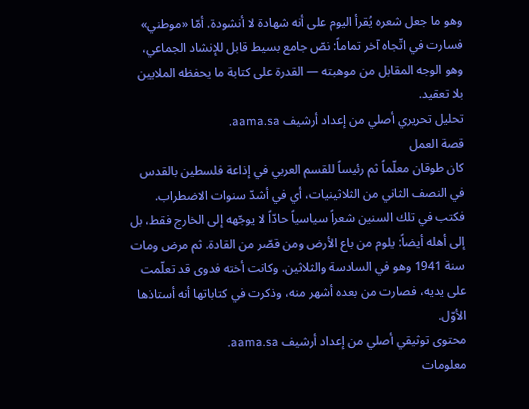وهو ما جعل شعره يُقرأ اليوم على أنه شهادة لا أنشودة. أمّا «موطني» فسارت في اتّجاه آخر تماماً: نصّ جامع بسيط قابل للإنشاد الجماعي، وهو الوجه المقابل من موهبته — القدرة على كتابة ما يحفظه الملايين بلا تعقيد.
تحليل تحريري أصلي من إعداد أرشيف aama.sa.
قصة العمل
كان طوقان معلّماً ثم رئيساً للقسم العربي في إذاعة فلسطين بالقدس في النصف الثاني من الثلاثينيات، أي في أشدّ سنوات الاضطراب. فكتب في تلك السنين شعراً سياسياً حادّاً لا يوجّهه إلى الخارج فقط، بل إلى أهله أيضاً: يلوم من باع الأرض ومن قصّر من القادة. ثم مرض ومات سنة 1941 وهو في السادسة والثلاثين. وكانت أخته فدوى قد تعلّمت على يديه، فصارت من بعده أشهر منه، وذكرت في كتاباتها أنه أستاذها الأوّل.
محتوى توثيقي أصلي من إعداد أرشيف aama.sa.
معلومات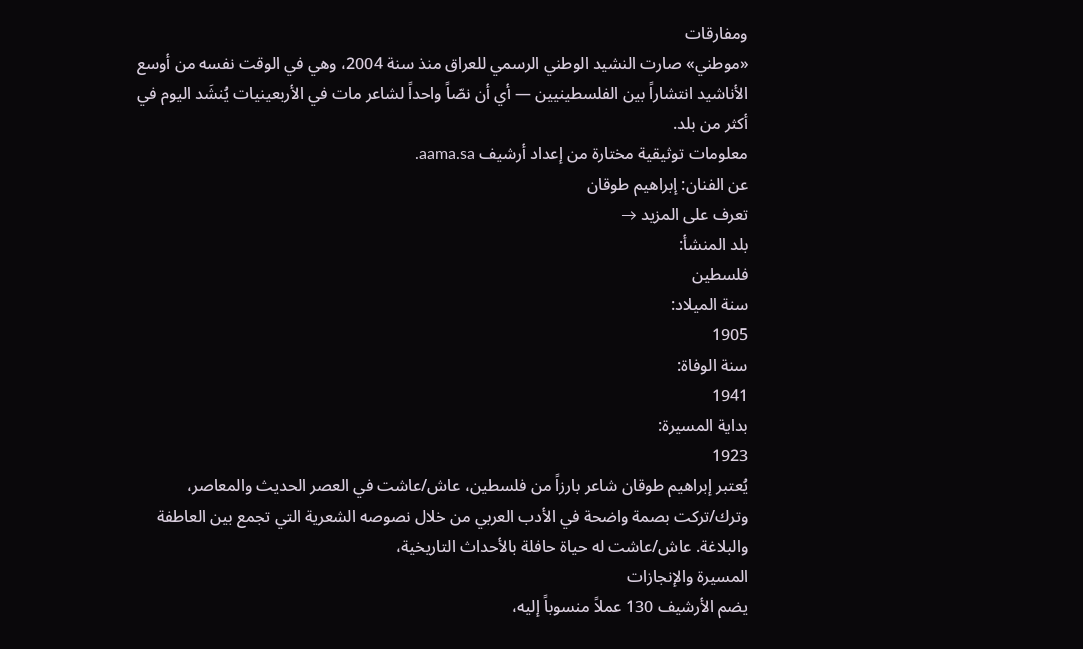ومفارقات
«موطني» صارت النشيد الوطني الرسمي للعراق منذ سنة 2004، وهي في الوقت نفسه من أوسع الأناشيد انتشاراً بين الفلسطينيين — أي أن نصّاً واحداً لشاعر مات في الأربعينيات يُنشَد اليوم في أكثر من بلد.
معلومات توثيقية مختارة من إعداد أرشيف aama.sa.
عن الفنان: إبراهيم طوقان
تعرف على المزيد →
بلد المنشأ:
فلسطين
سنة الميلاد:
1905
سنة الوفاة:
1941
بداية المسيرة:
1923
يُعتبر إبراهيم طوقان شاعر بارزاً من فلسطين، عاش/عاشت في العصر الحديث والمعاصر، وترك/تركت بصمة واضحة في الأدب العربي من خلال نصوصه الشعرية التي تجمع بين العاطفة والبلاغة. عاش/عاشت له حياة حافلة بالأحداث التاريخية،
المسيرة والإنجازات
يضم الأرشيف 130 عملاً منسوباً إليه،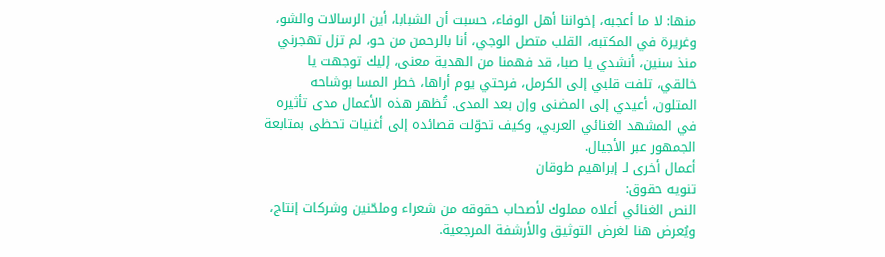منها: لا ما أعجبه، إخواننا أهل الوفاء، حسبت أن الشبابا، أين الرسالات والشو، وغريرة في المكتبه، القلب متصل الوجي، أنا بالرحمن من حو، لم تزل تهجرني منذ سنين، أنشدي يا صبا، قد فهمنا من الهدية معنى، إليك توجهت يا خالقي، تلفت قلبي إلى الكرمل، فرحتي يوم أراها، خطر المسا بوشاحه المتلون، أعيدي إلى المضنى وإن بعد المدى. تُظهر هذه الأعمال مدى تأثيره في المشهد الغنائي العربي، وكيف تحوّلت قصائده إلى أغنيات تحظى بمتابعة الجمهور عبر الأجيال.
أعمال أخرى لـ إبراهيم طوقان
تنويه حقوق:
النص الغنائي أعلاه مملوك لأصحاب حقوقه من شعراء وملحّنين وشركات إنتاج، ويُعرض هنا لغرض التوثيق والأرشفة المرجعية.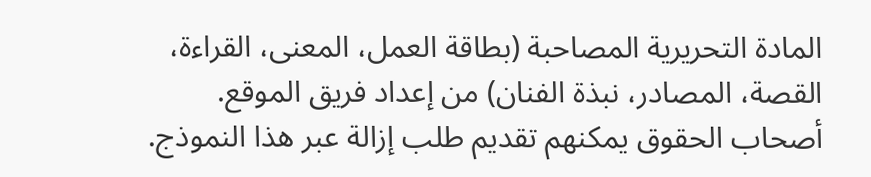المادة التحريرية المصاحبة (بطاقة العمل، المعنى، القراءة، القصة، المصادر، نبذة الفنان) من إعداد فريق الموقع.
أصحاب الحقوق يمكنهم تقديم طلب إزالة عبر هذا النموذج.